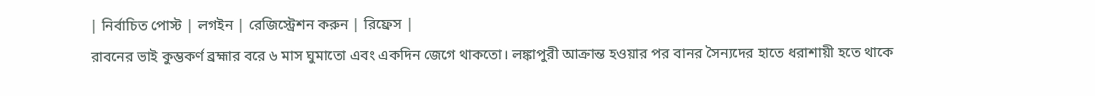| নির্বাচিত পোস্ট | লগইন | রেজিস্ট্রেশন করুন | রিফ্রেস |
রাবনের ভাই কুম্ভকর্ণ ব্রহ্মার বরে ৬ মাস ঘুমাতো এবং একদিন জেগে থাকতো। লঙ্কাপুরী আক্রান্ত হওয়ার পর বানর সৈন্যদের হাতে ধরাশায়ী হতে থাকে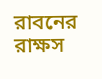রাবনের রাক্ষস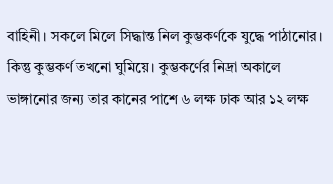বাহিনী। সকলে মিলে সিদ্ধান্ত নিল কুম্ভকর্ণকে যুদ্ধে পাঠানোর। কিন্তু কুম্ভকর্ণ তখনো ঘুমিয়ে। কুম্ভকর্ণের নিদ্রা অকালে ভাঙ্গানোর জন্য তার কানের পাশে ৬ লক্ষ ঢাক আর ১২ লক্ষ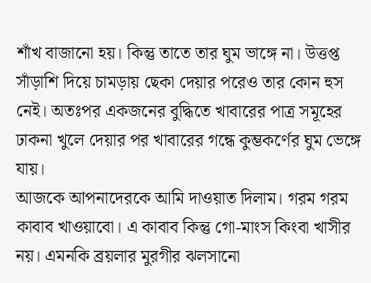শাঁখ বাজানো হয়। কিন্তু তাতে তার ঘুম ভাঙ্গে না। উত্তপ্ত সাঁড়াশি দিয়ে চামড়ায় ছেকা দেয়ার পরেও তার কোন হুস নেই। অতঃপর একজনের বুদ্ধিতে খাবারের পাত্র সমূহের ঢাকনা খুলে দেয়ার পর খাবারের গন্ধে কুম্ভকর্ণের ঘুম ভেঙ্গে যায়।
আজকে আপনাদেরকে আমি দাওয়াত দিলাম। গরম গরম কাবাব খাওয়াবো। এ কাবাব কিন্তু গো-মাংস কিংবা খাসীর নয়। এমনকি ব্রয়লার মুরগীর ঝলসানো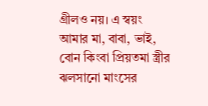গ্রীলও নয়। এ স্বয়ং আমার মা, বাবা, ভাই, বোন কিংবা প্রিয়তমা স্ত্রীর ঝলসানো মাংসের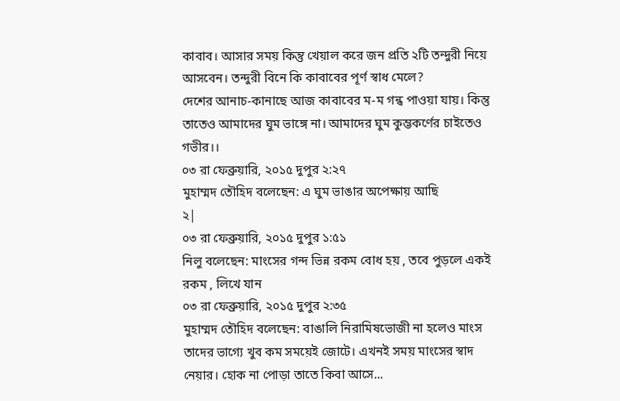কাবাব। আসার সময় কিন্তু খেয়াল করে জন প্রতি ২টি তন্দুরী নিয়ে আসবেন। তন্দুরী বিনে কি কাবাবের পূর্ণ স্বাধ মেলে?
দেশের আনাচ-কানাছে আজ কাবাবের ম-ম গন্ধ পাওয়া যায়। কিন্তু তাতেও আমাদের ঘুম ভাঙ্গে না। আমাদের ঘুম কুম্ভকর্ণের চাইতেও গভীর।।
০৩ রা ফেব্রুয়ারি, ২০১৫ দুপুর ২:২৭
মুহাম্মদ তৌহিদ বলেছেন: এ ঘুম ভাঙার অপেক্ষায় আছি
২|
০৩ রা ফেব্রুয়ারি, ২০১৫ দুপুর ১:৫১
নিলু বলেছেন: মাংসের গন্দ ভিন্ন রকম বোধ হয় , তবে পুড়লে একই রকম , লিখে যান
০৩ রা ফেব্রুয়ারি, ২০১৫ দুপুর ২:৩৫
মুহাম্মদ তৌহিদ বলেছেন: বাঙালি নিরামিষভোজী না হলেও মাংস তাদের ভাগ্যে খুব কম সময়েই জোটে। এখনই সময় মাংসের স্বাদ নেয়ার। হোক না পোড়া তাতে কিবা আসে...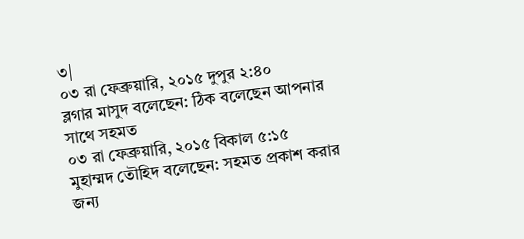৩|
০৩ রা ফেব্রুয়ারি, ২০১৫ দুপুর ২:৪০
ব্লগার মাসুদ বলেছেন: ঠিক বলেছেন আপনার সাথে সহমত
০৩ রা ফেব্রুয়ারি, ২০১৫ বিকাল ৫:১৫
মুহাম্মদ তৌহিদ বলেছেন: সহমত প্রকাশ করার জন্য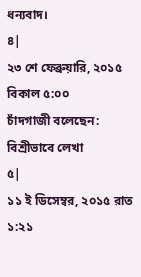ধন্যবাদ।
৪|
২৩ শে ফেব্রুয়ারি, ২০১৫ বিকাল ৫:০০
চাঁদগাজী বলেছেন:
বিশ্রীভাবে লেখা
৫|
১১ ই ডিসেম্বর, ২০১৫ রাত ১:২১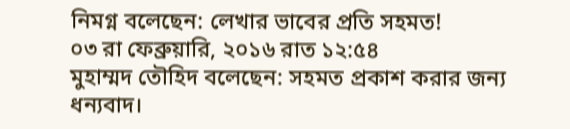নিমগ্ন বলেছেন: লেখার ভাবের প্রতি সহমত!
০৩ রা ফেব্রুয়ারি, ২০১৬ রাত ১২:৫৪
মুহাম্মদ তৌহিদ বলেছেন: সহমত প্রকাশ করার জন্য ধন্যবাদ।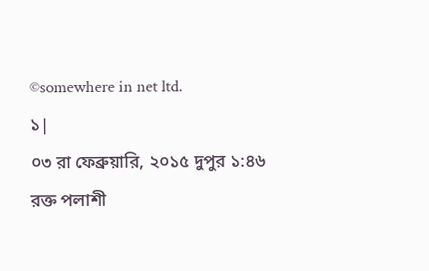©somewhere in net ltd.
১|
০৩ রা ফেব্রুয়ারি, ২০১৫ দুপুর ১:৪৬
রক্ত পলাশী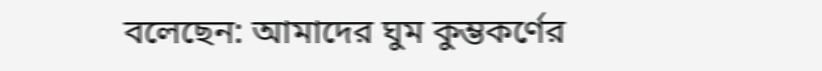বলেছেন: আমাদের ঘুম কুম্ভকর্ণের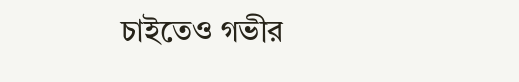চাইতেও গভীর